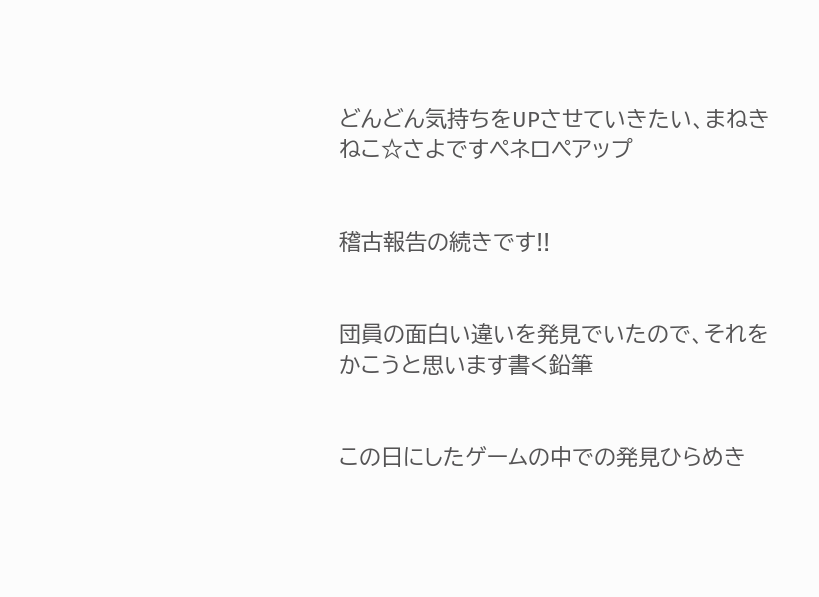どんどん気持ちをUPさせていきたい、まねきねこ☆さよですペネロペアップ


稽古報告の続きです!!


団員の面白い違いを発見でいたので、それをかこうと思います書く鉛筆


この日にしたゲームの中での発見ひらめき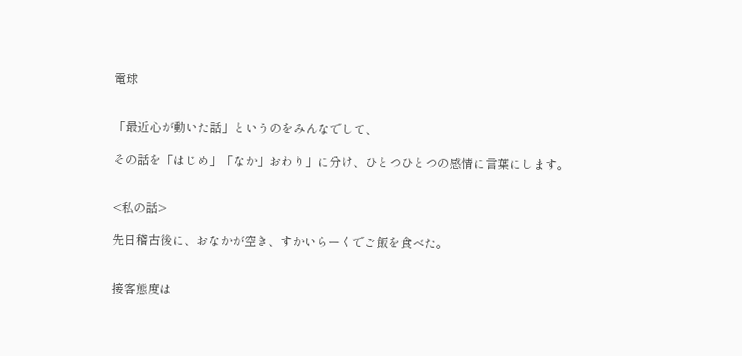電球


「最近心が動いた話」というのをみんなでして、

その話を「はじめ」「なか」おわり」に分け、ひとつひとつの感情に言葉にします。


<私の話>

先日稽古後に、おなかが空き、すかいらーくでご飯を食べた。


接客態度は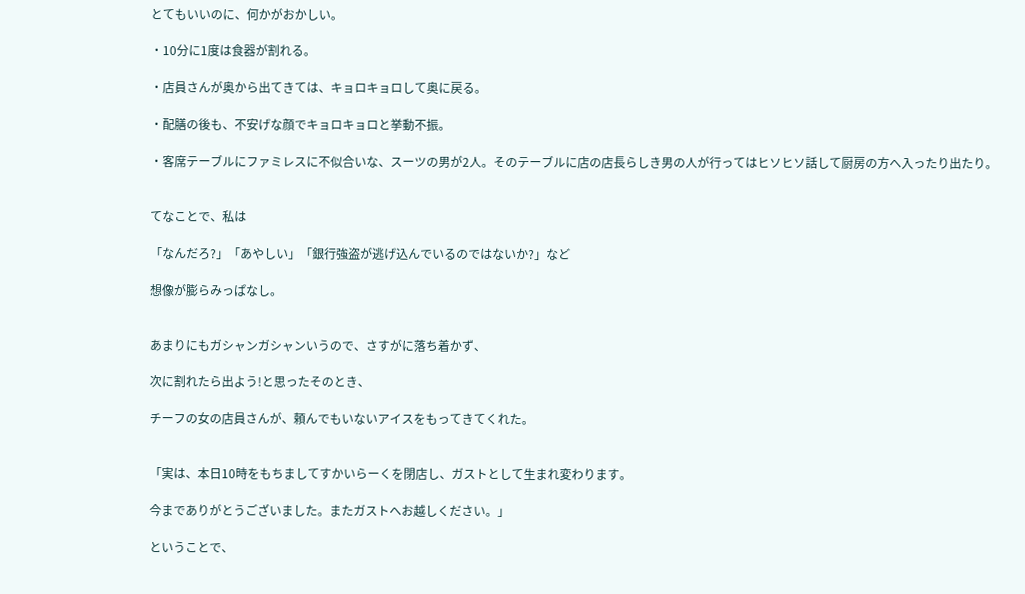とてもいいのに、何かがおかしい。

・10分に1度は食器が割れる。

・店員さんが奥から出てきては、キョロキョロして奥に戻る。

・配膳の後も、不安げな顔でキョロキョロと挙動不振。

・客席テーブルにファミレスに不似合いな、スーツの男が2人。そのテーブルに店の店長らしき男の人が行ってはヒソヒソ話して厨房の方へ入ったり出たり。


てなことで、私は

「なんだろ?」「あやしい」「銀行強盗が逃げ込んでいるのではないか?」など

想像が膨らみっぱなし。


あまりにもガシャンガシャンいうので、さすがに落ち着かず、

次に割れたら出よう!と思ったそのとき、

チーフの女の店員さんが、頼んでもいないアイスをもってきてくれた。


「実は、本日10時をもちましてすかいらーくを閉店し、ガストとして生まれ変わります。

今までありがとうございました。またガストへお越しください。」

ということで、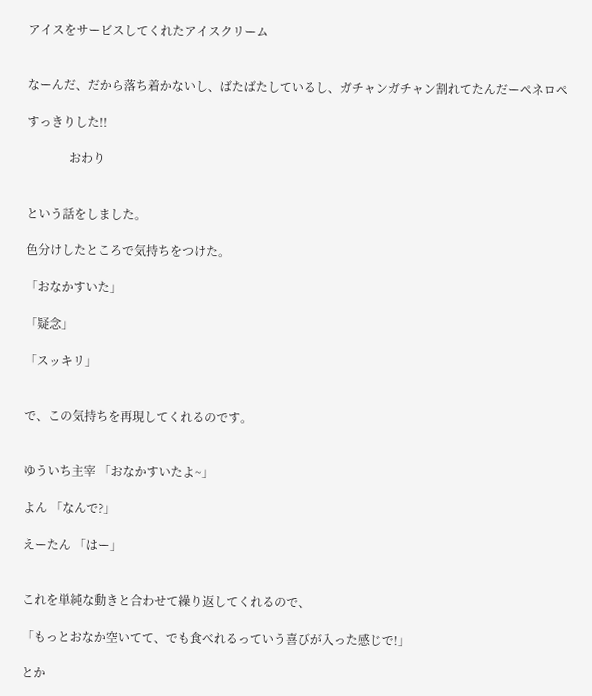アイスをサービスしてくれたアイスクリーム


なーんだ、だから落ち着かないし、ばたばたしているし、ガチャンガチャン割れてたんだーペネロペ

すっきりした!!

              おわり


という話をしました。

色分けしたところで気持ちをつけた。

「おなかすいた」

「疑念」

「スッキリ」


で、この気持ちを再現してくれるのです。


ゆういち主宰 「おなかすいたよ~」

よん 「なんで?」

えーたん 「はー」


これを単純な動きと合わせて繰り返してくれるので、

「もっとおなか空いてて、でも食べれるっていう喜びが入った感じで!」

とか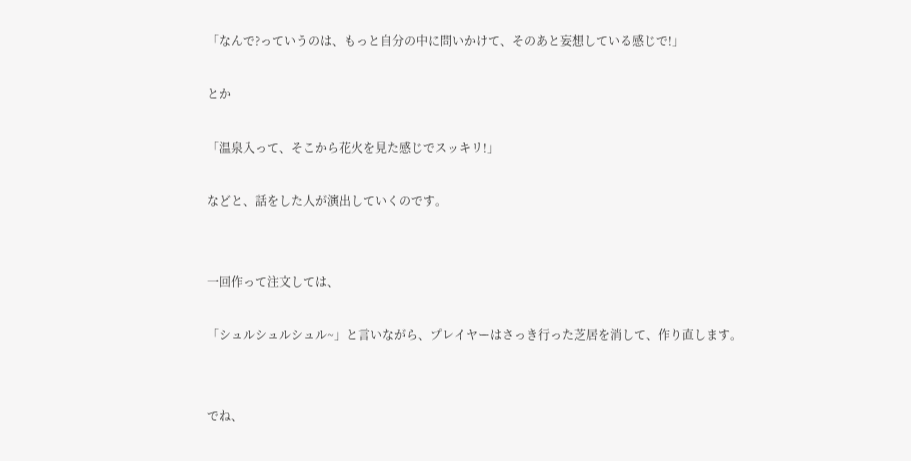「なんで?っていうのは、もっと自分の中に問いかけて、そのあと妄想している感じで!」

とか

「温泉入って、そこから花火を見た感じでスッキリ!」

などと、話をした人が演出していくのです。


一回作って注文しては、

「シュルシュルシュル~」と言いながら、プレイヤーはさっき行った芝居を消して、作り直します。


でね、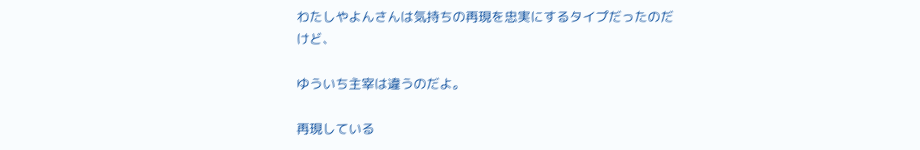わたしやよんさんは気持ちの再現を忠実にするタイプだったのだけど、

ゆういち主宰は違うのだよ。

再現している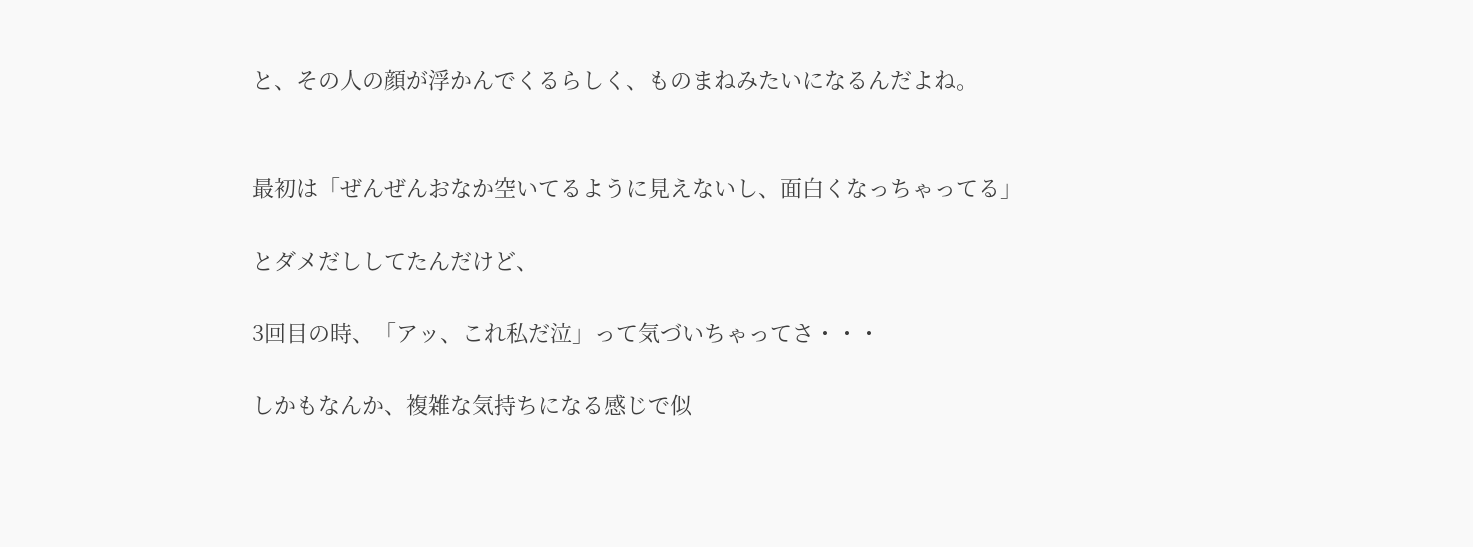と、その人の顔が浮かんでくるらしく、ものまねみたいになるんだよね。


最初は「ぜんぜんおなか空いてるように見えないし、面白くなっちゃってる」

とダメだししてたんだけど、

3回目の時、「アッ、これ私だ泣」って気づいちゃってさ・・・

しかもなんか、複雑な気持ちになる感じで似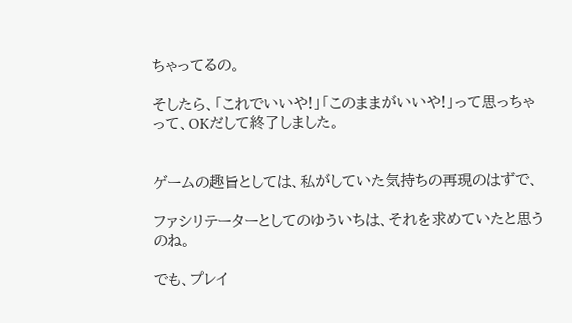ちゃってるの。

そしたら、「これでいいや!」「このままがいいや!」って思っちゃって、OKだして終了しました。


ゲームの趣旨としては、私がしていた気持ちの再現のはずで、

ファシリテーターとしてのゆういちは、それを求めていたと思うのね。

でも、プレイ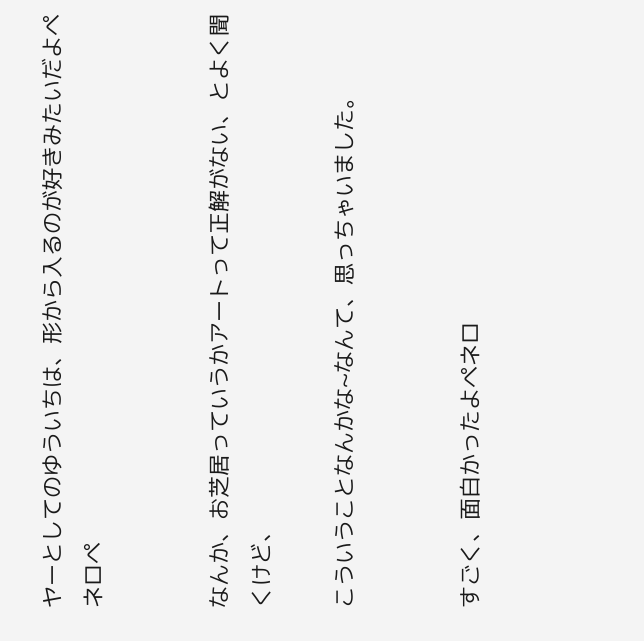ヤーとしてのゆういちは、形から入るのが好きみたいだよペネロペ


なんか、お芝居っていうかアートって正解がない、とよく聞くけど、

こういうことなんかな~なんて、思っちゃいました。


すごく、面白かったよペネロ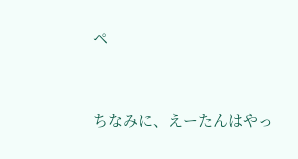ペ


ちなみに、えーたんはやっ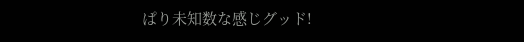ぱり未知数な感じグッド!